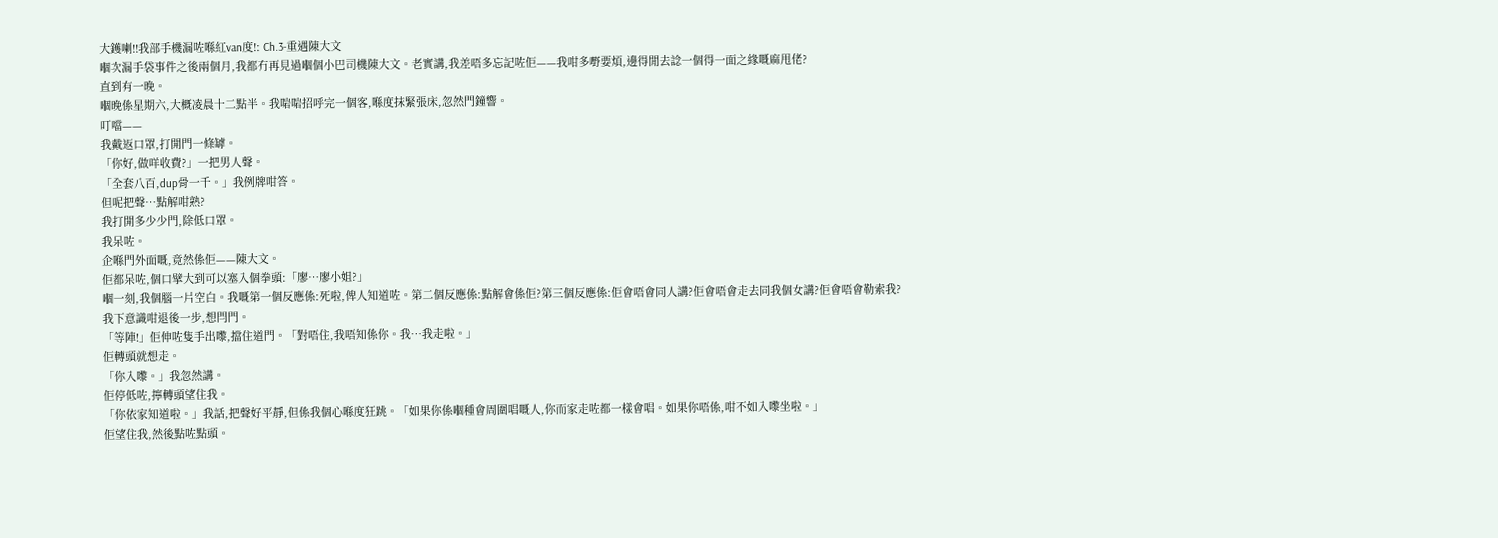大鑊喇!!我部手機漏咗喺紅van度!: Ch.3-重遇陳大文
嗰次漏手袋事件之後兩個月,我都冇再見過嗰個小巴司機陳大文。老實講,我差唔多忘記咗佢——我咁多嘢要煩,邊得閒去諗一個得一面之緣嘅麻甩佬?
直到有一晚。
嗰晚係星期六,大概凌晨十二點半。我啱啱招呼完一個客,喺度抹緊張床,忽然門鐘響。
叮噹——
我戴返口罩,打開門一條罅。
「你好,做咩收費?」一把男人聲。
「全套八百,dup骨一千。」我例牌咁答。
但呢把聲…點解咁熟?
我打開多少少門,除低口罩。
我呆咗。
企喺門外面嘅,竟然係佢——陳大文。
佢都呆咗,個口擘大到可以塞入個拳頭:「廖…廖小姐?」
嗰一刻,我個腦一片空白。我嘅第一個反應係:死啦,俾人知道咗。第二個反應係:點解會係佢?第三個反應係:佢會唔會同人講?佢會唔會走去同我個女講?佢會唔會勒索我?
我下意識咁退後一步,想閂門。
「等陣!」佢伸咗隻手出嚟,擋住道門。「對唔住,我唔知係你。我…我走啦。」
佢轉頭就想走。
「你入嚟。」我忽然講。
佢停低咗,擰轉頭望住我。
「你依家知道啦。」我話,把聲好平靜,但係我個心喺度狂跳。「如果你係嗰種會周圍唱嘅人,你而家走咗都一樣會唱。如果你唔係,咁不如入嚟坐啦。」
佢望住我,然後點咗點頭。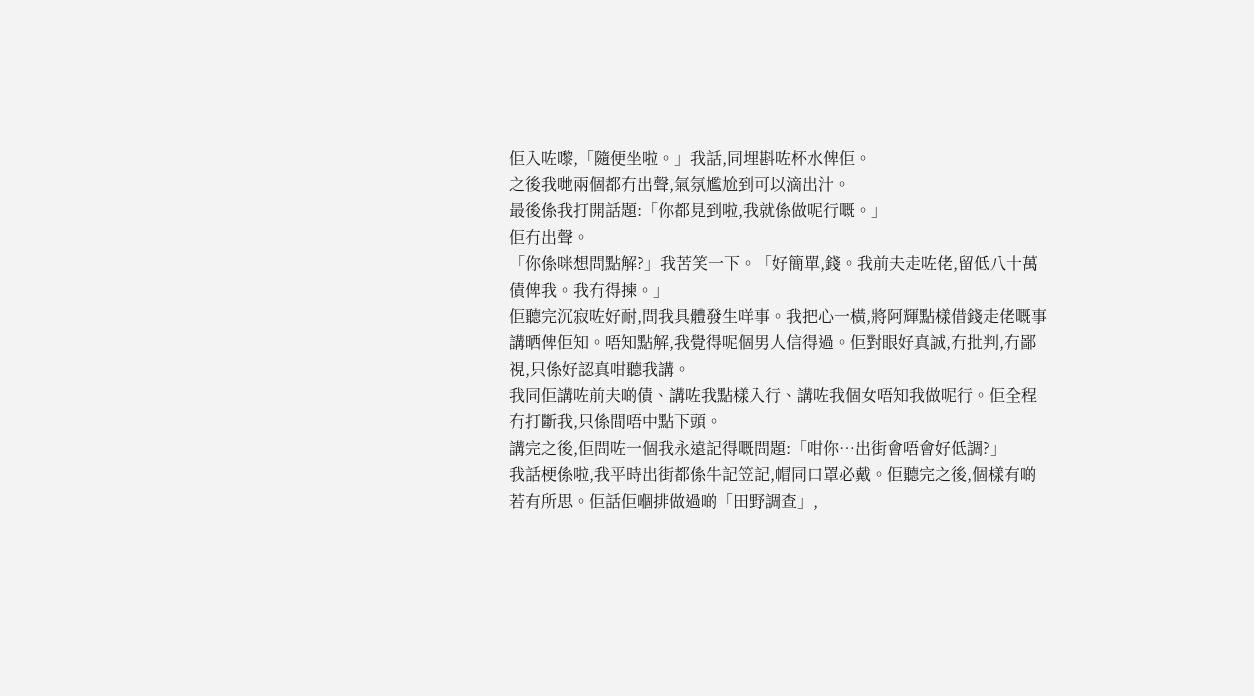佢入咗嚟,「隨便坐啦。」我話,同埋斟咗杯水俾佢。
之後我哋兩個都冇出聲,氣氛尷尬到可以滴出汁。
最後係我打開話題:「你都見到啦,我就係做呢行嘅。」
佢冇出聲。
「你係咪想問點解?」我苦笑一下。「好簡單,錢。我前夫走咗佬,留低八十萬債俾我。我冇得揀。」
佢聽完沉寂咗好耐,問我具體發生咩事。我把心一橫,將阿輝點樣借錢走佬嘅事講晒俾佢知。唔知點解,我覺得呢個男人信得過。佢對眼好真誠,冇批判,冇鄙視,只係好認真咁聽我講。
我同佢講咗前夫啲債、講咗我點樣入行、講咗我個女唔知我做呢行。佢全程冇打斷我,只係間唔中點下頭。
講完之後,佢問咗一個我永遠記得嘅問題:「咁你…出街會唔會好低調?」
我話梗係啦,我平時出街都係牛記笠記,帽同口罩必戴。佢聽完之後,個樣有啲若有所思。佢話佢嗰排做過啲「田野調查」,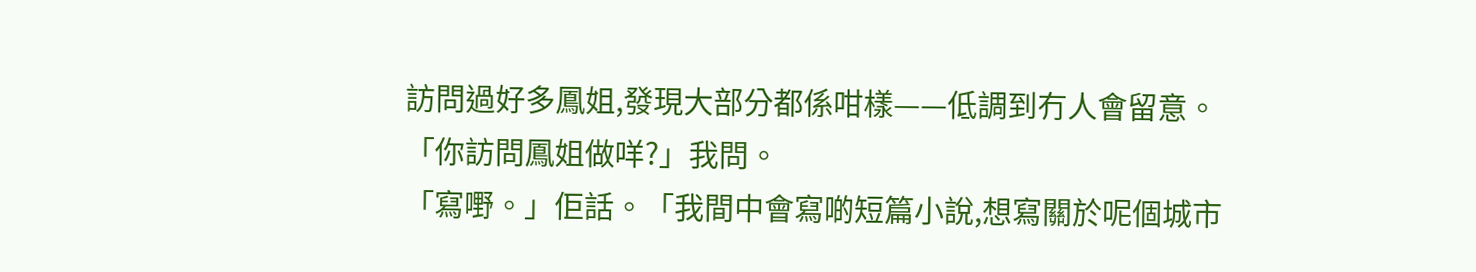訪問過好多鳳姐,發現大部分都係咁樣——低調到冇人會留意。
「你訪問鳳姐做咩?」我問。
「寫嘢。」佢話。「我間中會寫啲短篇小說,想寫關於呢個城市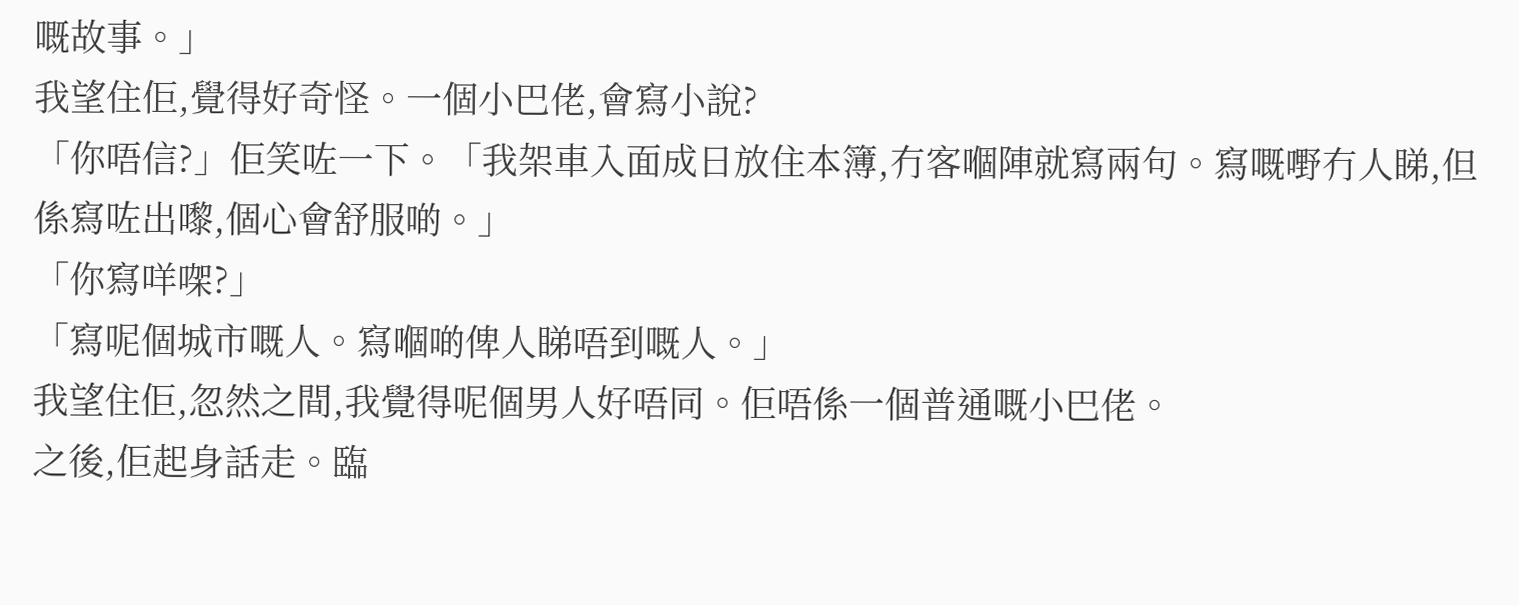嘅故事。」
我望住佢,覺得好奇怪。一個小巴佬,會寫小說?
「你唔信?」佢笑咗一下。「我架車入面成日放住本簿,冇客嗰陣就寫兩句。寫嘅嘢冇人睇,但係寫咗出嚟,個心會舒服啲。」
「你寫咩㗎?」
「寫呢個城市嘅人。寫嗰啲俾人睇唔到嘅人。」
我望住佢,忽然之間,我覺得呢個男人好唔同。佢唔係一個普通嘅小巴佬。
之後,佢起身話走。臨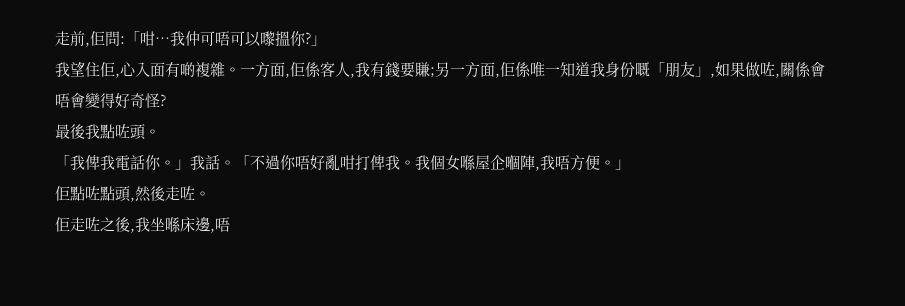走前,佢問:「咁…我仲可唔可以嚟搵你?」
我望住佢,心入面有啲複雜。一方面,佢係客人,我有錢要賺;另一方面,佢係唯一知道我身份嘅「朋友」,如果做咗,關係會唔會變得好奇怪?
最後我點咗頭。
「我俾我電話你。」我話。「不過你唔好亂咁打俾我。我個女喺屋企嗰陣,我唔方便。」
佢點咗點頭,然後走咗。
佢走咗之後,我坐喺床邊,唔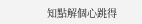知點解個心跳得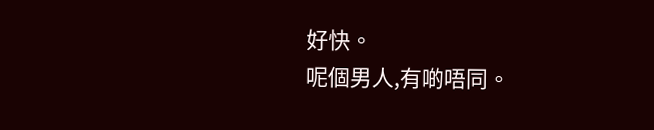好快。
呢個男人,有啲唔同。